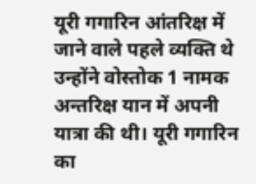यूरी गगारिन आंतरिक्ष में जाने वाले पहले व्यक्ति थे उन्होंने वोस्तोक 1 नामक अन्तरिक्ष यान में अपनी यात्रा की थी। यूरी गगारिन का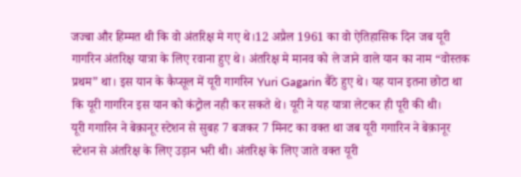जज्बा और हिम्मत थी कि वो अंतरिक्ष मे गए थे।12 अप्रैल 1961 का वो ऐतिहासिक दिन जब यूरी गागरिन अंतरिक्ष यात्रा के लिए रवाना हुए थे। अंतरिक्ष मे मानव को ले जाने वाले यान का नाम “वोस्तक प्रथम” था। इस यान के कैप्सूल में यूरी गागरिन Yuri Gagarin बैंठे हुए थे। यह यान इतना छोटा था कि यूरी गागरिन इस यान को कंट्रोल नही कर सकते थे। यूरी ने यह यात्रा लेटकर ही पूरी की थी।
यूरी गगारिन ने बेक़ानूर स्टेशन से सुबह 7 बजकर 7 मिनट का वक्त था जब यूरी गगारिन ने बेक़ानूर स्टेशन से अंतरिक्ष के लिए उड़ान भरी थी। अंतरिक्ष के लिए जाते वक्त यूरी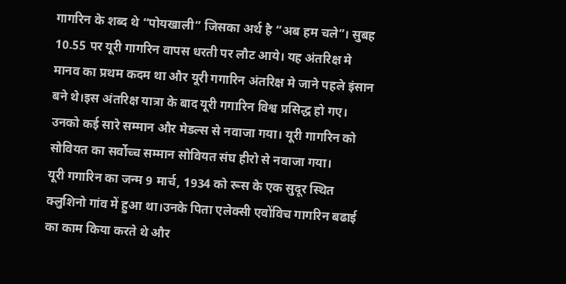गागरिन के शब्द थे “पोयखाली” जिसका अर्थ है “अब हम चले”। सुबह 10.55 पर यूरी गागरिन वापस धरती पर लौट आये। यह अंतरिक्ष मे मानव का प्रथम कदम था और यूरी गगारिन अंतरिक्ष मे जाने पहले इंसान बने थे।इस अंतरिक्ष यात्रा के बाद यूरी गगारिन विश्व प्रसिद्ध हो गए। उनको कई सारे सम्मान और मेडल्स से नवाजा गया। यूरी गागरिन को सोवियत का सर्वोच्च सम्मान सोवियत संघ हीरो से नवाजा गया।
यूरी गगारिन का जन्म 9 मार्च, 1934 को रूस के एक सुदूर स्थित क्लुशिनो गांव में हुआ था।उनके पिता एलेक्सी एवोंविच गागरिन बढाई का काम किया करते थे और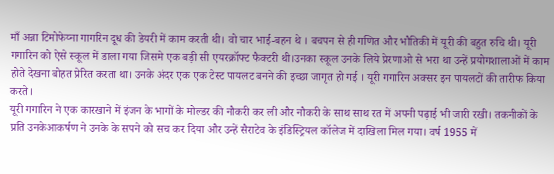माँ अन्ना टिमोफेय्ना गागरिन दूध की डेयरी में काम करती थी। वो चार भाई-बहन थे । बचपन से ही गणित और भौतिकी में यूरी की बहुत रुचि थी। यूरी गगारिन को ऐसे स्कूल में डाला गया जिसमे एक बड़ी सी एयरक्रॉफ्ट फैक्टरी थी।उनका स्कूल उनके लिये प्रेरणाओ से भरा था उन्हें प्रयोगशालाओं में काम होते देखना बोहत प्रेरित करता था। उनके अंदर एक एक टेस्ट पायलट बनने की इच्छा जागृत हो गई । यूरी गगारिन अक्सर इन पायलटों की तारीफ किया करते।
यूरी गगारिन ने एक कारखाने में इंजन के भागों के मोल्डर की नौकरी कर ली और नौकरी के साथ साथ रत में अपनी पढ़ाई भी जारी रखी। तकनीकों के प्रति उनकेआकर्षण ने उनके के सपने को सच कर दिया और उन्हें सैराटेव के इंडिस्ट्रियल कॉलेज में दाखिला मिल गया। वर्ष 1955 में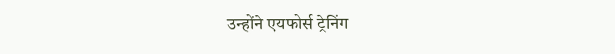उन्होंने एयफोर्स ट्रेनिंग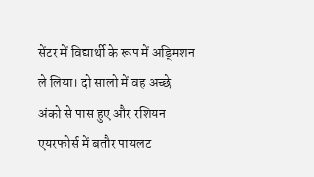सेंटर में विद्यार्थी के रूप में अड्मिशन ले लिया। दो सालो में वह अच्छे अंको से पास हुए और रशियन एयरफोर्स में बतौर पायलट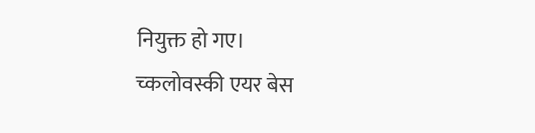नियुक्त हो गए।
च्कलोवस्की एयर बेस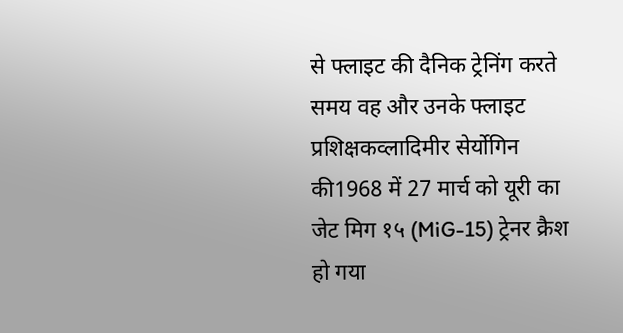से फ्लाइट की दैनिक ट्रेनिंग करते समय वह और उनके फ्लाइट प्रशिक्षकव्लादिमीर सेर्योगिन की1968 में 27 मार्च को यूरी का जेट मिग १५ (MiG-15) ट्रेनर क्रैश हो गया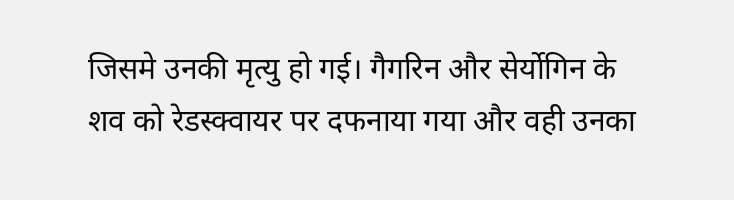जिसमे उनकी मृत्यु हो गई। गैगरिन और सेर्योगिन के शव को रेडस्क्वायर पर दफनाया गया और वही उनका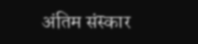अंतिम संस्कार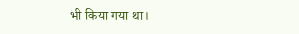भी किया गया था।